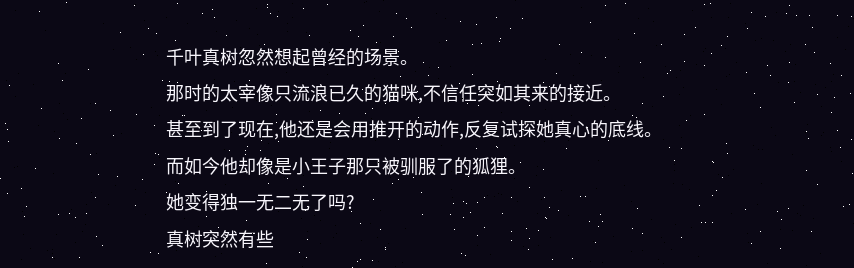千叶真树忽然想起曾经的场景。
那时的太宰像只流浪已久的猫咪,不信任突如其来的接近。
甚至到了现在,他还是会用推开的动作,反复试探她真心的底线。
而如今他却像是小王子那只被驯服了的狐狸。
她变得独一无二无了吗?
真树突然有些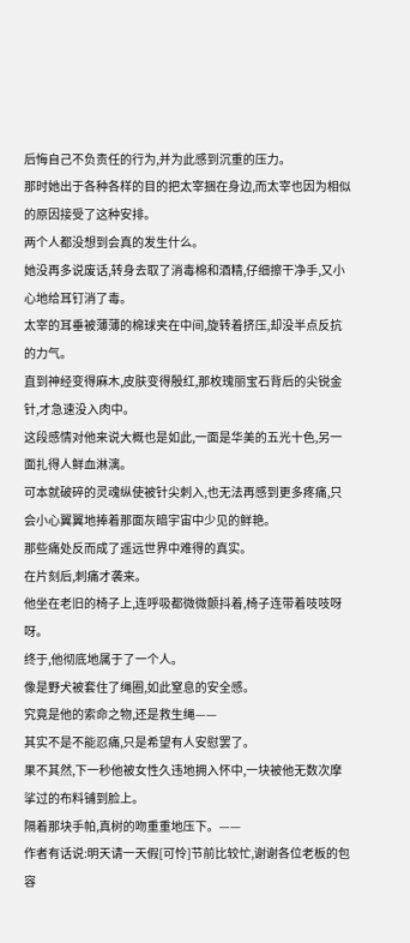后悔自己不负责任的行为,并为此感到沉重的压力。
那时她出于各种各样的目的把太宰捆在身边,而太宰也因为相似的原因接受了这种安排。
两个人都没想到会真的发生什么。
她没再多说废话,转身去取了消毒棉和酒精,仔细擦干净手,又小心地给耳钉消了毒。
太宰的耳垂被薄薄的棉球夹在中间,旋转着挤压,却没半点反抗的力气。
直到神经变得麻木,皮肤变得殷红,那枚瑰丽宝石背后的尖锐金针,才急速没入肉中。
这段感情对他来说大概也是如此,一面是华美的五光十色,另一面扎得人鲜血淋漓。
可本就破碎的灵魂纵使被针尖刺入,也无法再感到更多疼痛,只会小心翼翼地捧着那面灰暗宇宙中少见的鲜艳。
那些痛处反而成了遥远世界中难得的真实。
在片刻后,刺痛才袭来。
他坐在老旧的椅子上,连呼吸都微微颤抖着,椅子连带着吱吱呀呀。
终于,他彻底地属于了一个人。
像是野犬被套住了绳圈,如此窒息的安全感。
究竟是他的索命之物,还是救生绳——
其实不是不能忍痛,只是希望有人安慰罢了。
果不其然,下一秒他被女性久违地拥入怀中,一块被他无数次摩挲过的布料铺到脸上。
隔着那块手帕,真树的吻重重地压下。——
作者有话说:明天请一天假[可怜]节前比较忙,谢谢各位老板的包容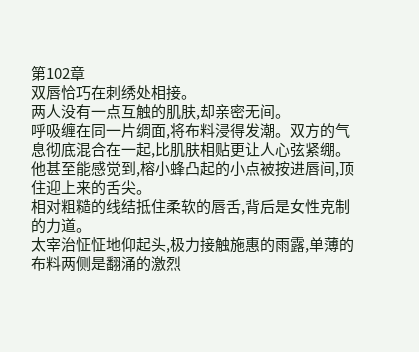第102章
双唇恰巧在刺绣处相接。
两人没有一点互触的肌肤,却亲密无间。
呼吸缠在同一片绸面,将布料浸得发潮。双方的气息彻底混合在一起,比肌肤相贴更让人心弦紧绷。
他甚至能感觉到,榕小蜂凸起的小点被按进唇间,顶住迎上来的舌尖。
相对粗糙的线结抵住柔软的唇舌,背后是女性克制的力道。
太宰治怔怔地仰起头,极力接触施惠的雨露,单薄的布料两侧是翻涌的激烈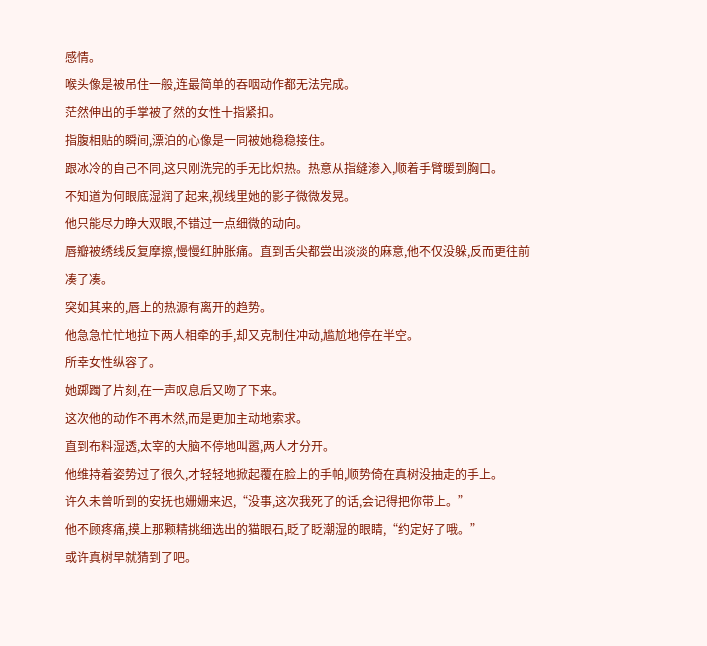感情。
喉头像是被吊住一般,连最简单的吞咽动作都无法完成。
茫然伸出的手掌被了然的女性十指紧扣。
指腹相贴的瞬间,漂泊的心像是一同被她稳稳接住。
跟冰冷的自己不同,这只刚洗完的手无比炽热。热意从指缝渗入,顺着手臂暖到胸口。
不知道为何眼底湿润了起来,视线里她的影子微微发晃。
他只能尽力睁大双眼,不错过一点细微的动向。
唇瓣被绣线反复摩擦,慢慢红肿胀痛。直到舌尖都尝出淡淡的麻意,他不仅没躲,反而更往前凑了凑。
突如其来的,唇上的热源有离开的趋势。
他急急忙忙地拉下两人相牵的手,却又克制住冲动,尴尬地停在半空。
所幸女性纵容了。
她踯躅了片刻,在一声叹息后又吻了下来。
这次他的动作不再木然,而是更加主动地索求。
直到布料湿透,太宰的大脑不停地叫嚣,两人才分开。
他维持着姿势过了很久,才轻轻地掀起覆在脸上的手帕,顺势倚在真树没抽走的手上。
许久未曾听到的安抚也姗姗来迟,“没事,这次我死了的话,会记得把你带上。”
他不顾疼痛,摸上那颗精挑细选出的猫眼石,眨了眨潮湿的眼睛,“约定好了哦。”
或许真树早就猜到了吧。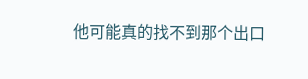他可能真的找不到那个出口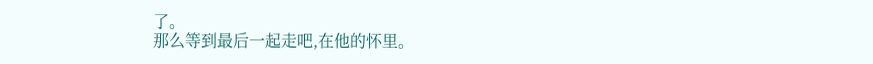了。
那么等到最后一起走吧,在他的怀里。